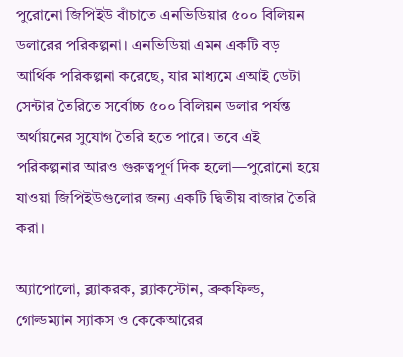পুরোনো জিপিইউ বাঁচাতে এনভিডিয়ার ৫০০ বিলিয়ন ডলারের পরিকল্পনা। এনভিডিয়া এমন একটি বড় আর্থিক পরিকল্পনা করেছে, যার মাধ্যমে এআই ডেটা সেন্টার তৈরিতে সর্বোচ্চ ৫০০ বিলিয়ন ডলার পর্যন্ত অর্থায়নের সুযোগ তৈরি হতে পারে। তবে এই পরিকল্পনার আরও গুরুত্বপূর্ণ দিক হলো—পুরোনো হয়ে যাওয়া জিপিইউগুলোর জন্য একটি দ্বিতীয় বাজার তৈরি করা।

অ্যাপোলো, ব্ল্যাকরক, ব্ল্যাকস্টোন, ব্রুকফিল্ড, গোল্ডম্যান স্যাকস ও কেকেআরের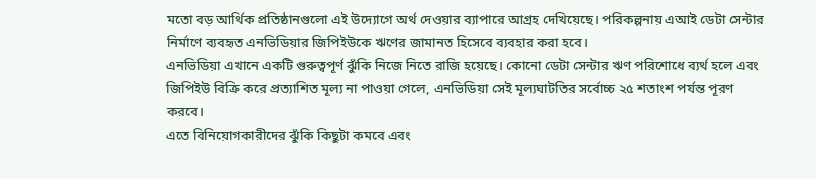মতো বড় আর্থিক প্রতিষ্ঠানগুলো এই উদ্যোগে অর্থ দেওয়ার ব্যাপারে আগ্রহ দেখিয়েছে। পরিকল্পনায় এআই ডেটা সেন্টার নির্মাণে ব্যবহৃত এনভিডিয়ার জিপিইউকে ঋণের জামানত হিসেবে ব্যবহার করা হবে।
এনভিডিয়া এখানে একটি গুরুত্বপূর্ণ ঝুঁকি নিজে নিতে রাজি হয়েছে। কোনো ডেটা সেন্টার ঋণ পরিশোধে ব্যর্থ হলে এবং জিপিইউ বিক্রি করে প্রত্যাশিত মূল্য না পাওয়া গেলে, এনভিডিয়া সেই মূল্যঘাটতির সর্বোচ্চ ২৫ শতাংশ পর্যন্ত পূরণ করবে।
এতে বিনিয়োগকারীদের ঝুঁকি কিছুটা কমবে এবং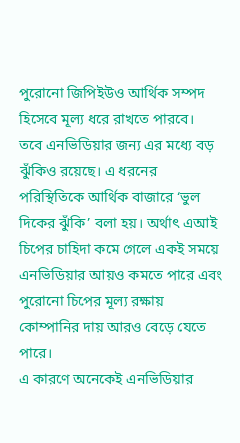পুরোনো জিপিইউও আর্থিক সম্পদ হিসেবে মূল্য ধরে রাখতে পারবে।
তবে এনভিডিয়ার জন্য এর মধ্যে বড় ঝুঁকিও রয়েছে। এ ধরনের পরিস্থিতিকে আর্থিক বাজারে ‘ভুল দিকের ঝুঁকি’ বলা হয়। অর্থাৎ এআই চিপের চাহিদা কমে গেলে একই সময়ে এনভিডিয়ার আয়ও কমতে পারে এবং পুরোনো চিপের মূল্য রক্ষায় কোম্পানির দায় আরও বেড়ে যেতে পারে।
এ কারণে অনেকেই এনভিডিয়ার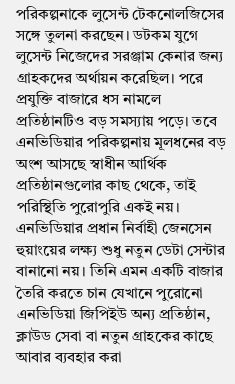পরিকল্পনাকে লুসেন্ট টেকনোলজিসের সঙ্গে তুলনা করছেন। ডটকম যুগে লুসেন্ট নিজেদের সরঞ্জাম কেনার জন্য গ্রাহকদের অর্থায়ন করেছিল। পরে প্রযুক্তি বাজারে ধস নামলে প্রতিষ্ঠানটিও বড় সমস্যায় পড়ে। তবে এনভিডিয়ার পরিকল্পনায় মূলধনের বড় অংশ আসছে স্বাধীন আর্থিক প্রতিষ্ঠানগুলোর কাছ থেকে, তাই পরিস্থিতি পুরোপুরি একই নয়।
এনভিডিয়ার প্রধান নির্বাহী জেনসেন হুয়াংয়ের লক্ষ্য শুধু নতুন ডেটা সেন্টার বানানো নয়। তিনি এমন একটি বাজার তৈরি করতে চান যেখানে পুরোনো এনভিডিয়া জিপিইউ অন্য প্রতিষ্ঠান, ক্লাউড সেবা বা নতুন গ্রাহকের কাছে আবার ব্যবহার করা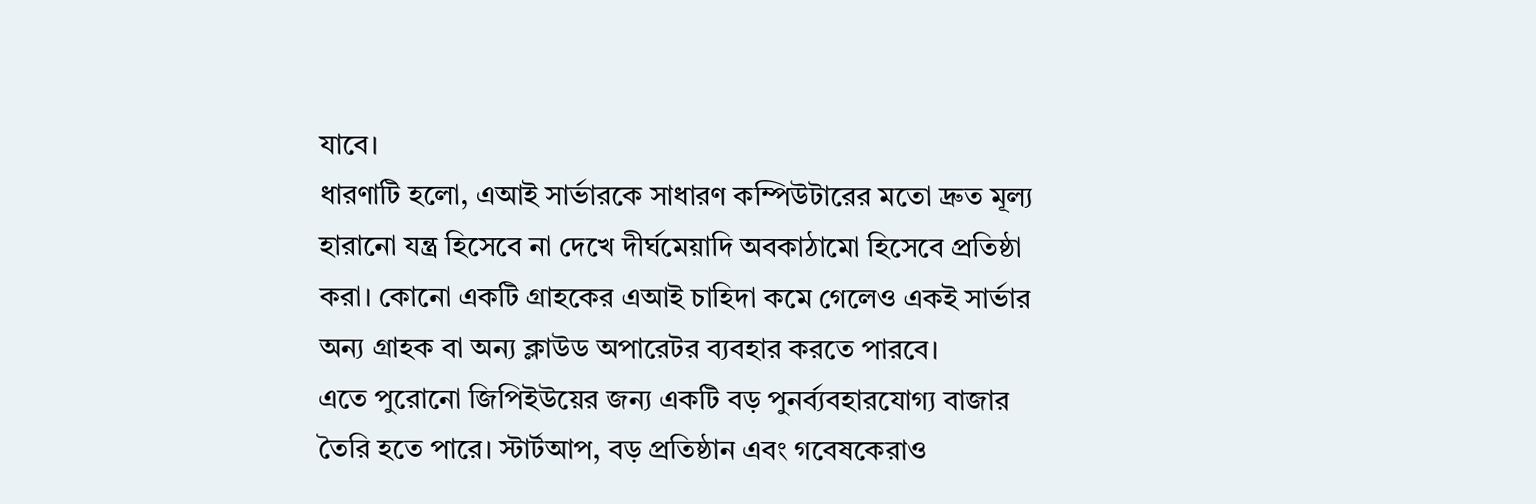যাবে।
ধারণাটি হলো, এআই সার্ভারকে সাধারণ কম্পিউটারের মতো দ্রুত মূল্য হারানো যন্ত্র হিসেবে না দেখে দীর্ঘমেয়াদি অবকাঠামো হিসেবে প্রতিষ্ঠা করা। কোনো একটি গ্রাহকের এআই চাহিদা কমে গেলেও একই সার্ভার অন্য গ্রাহক বা অন্য ক্লাউড অপারেটর ব্যবহার করতে পারবে।
এতে পুরোনো জিপিইউয়ের জন্য একটি বড় পুনর্ব্যবহারযোগ্য বাজার তৈরি হতে পারে। স্টার্টআপ, বড় প্রতিষ্ঠান এবং গবেষকেরাও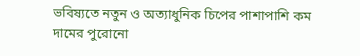ভবিষ্যতে নতুন ও অত্যাধুনিক চিপের পাশাপাশি কম দামের পুরোনো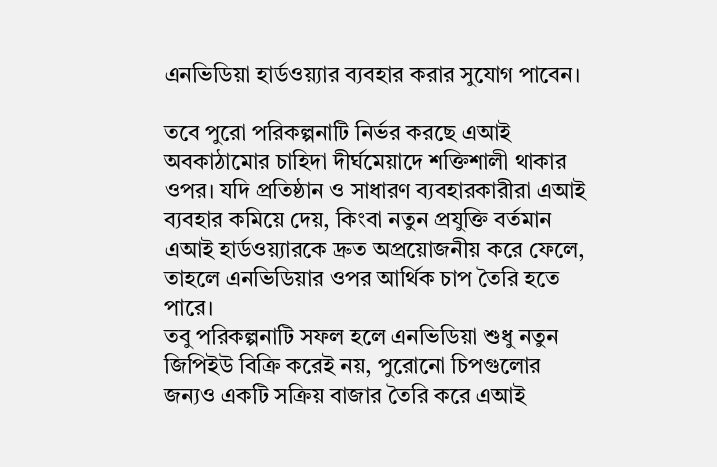এনভিডিয়া হার্ডওয়্যার ব্যবহার করার সুযোগ পাবেন।

তবে পুরো পরিকল্পনাটি নির্ভর করছে এআই অবকাঠামোর চাহিদা দীর্ঘমেয়াদে শক্তিশালী থাকার ওপর। যদি প্রতিষ্ঠান ও সাধারণ ব্যবহারকারীরা এআই ব্যবহার কমিয়ে দেয়, কিংবা নতুন প্রযুক্তি বর্তমান এআই হার্ডওয়্যারকে দ্রুত অপ্রয়োজনীয় করে ফেলে, তাহলে এনভিডিয়ার ওপর আর্থিক চাপ তৈরি হতে পারে।
তবু পরিকল্পনাটি সফল হলে এনভিডিয়া শুধু নতুন জিপিইউ বিক্রি করেই নয়, পুরোনো চিপগুলোর জন্যও একটি সক্রিয় বাজার তৈরি করে এআই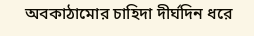অবকাঠামোর চাহিদা দীর্ঘদিন ধরে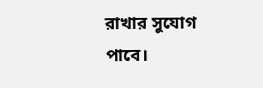রাখার সুযোগ পাবে।